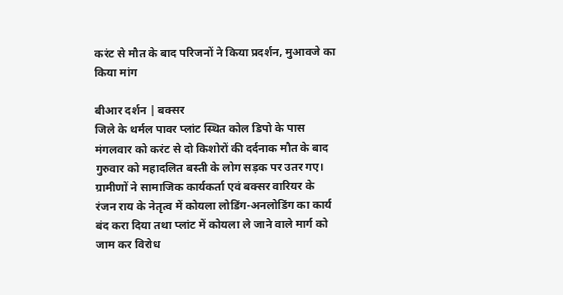करंट से मौत के बाद परिजनों ने किया प्रदर्शन, मुआवजे का किया मांग

बीआर दर्शन | बक्सर
जिले के थर्मल पावर प्लांट स्थित कोल डिपो के पास मंगलवार को करंट से दो किशोरों की दर्दनाक मौत के बाद गुरुवार को महादलित बस्ती के लोग सड़क पर उतर गए। ग्रामीणों ने सामाजिक कार्यकर्ता एवं बक्सर वारियर के रंजन राय के नेतृत्व में कोयला लोडिंग-अनलोडिंग का कार्य बंद करा दिया तथा प्लांट में कोयला ले जाने वाले मार्ग को जाम कर विरोध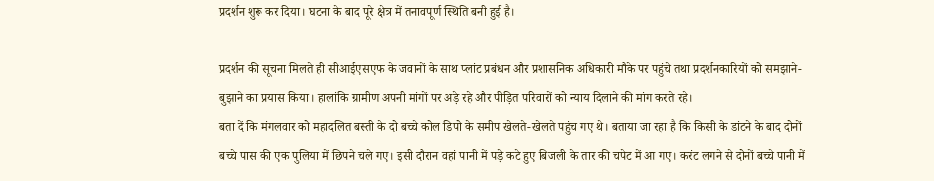प्रदर्शन शुरू कर दिया। घटना के बाद पूरे क्षेत्र में तनावपूर्ण स्थिति बनी हुई है।

प्रदर्शन की सूचना मिलते ही सीआईएसएफ के जवानों के साथ प्लांट प्रबंधन और प्रशासनिक अधिकारी मौके पर पहुंचे तथा प्रदर्शनकारियों को समझाने-बुझाने का प्रयास किया। हालांकि ग्रामीण अपनी मांगों पर अड़े रहे और पीड़ित परिवारों को न्याय दिलाने की मांग करते रहे।
बता दें कि मंगलवार को महादलित बस्ती के दो बच्चे कोल डिपो के समीप खेलते-खेलते पहुंच गए थे। बताया जा रहा है कि किसी के डांटने के बाद दोनों बच्चे पास की एक पुलिया में छिपने चले गए। इसी दौरान वहां पानी में पड़े कटे हुए बिजली के तार की चपेट में आ गए। करंट लगने से दोनों बच्चे पानी में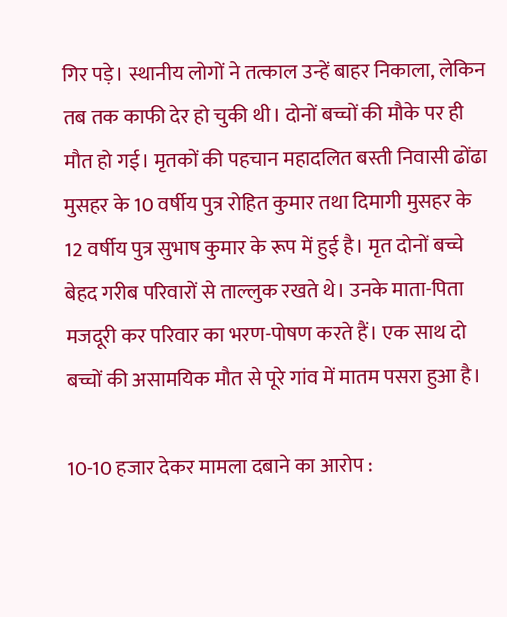गिर पड़े। स्थानीय लोगों ने तत्काल उन्हें बाहर निकाला, लेकिन तब तक काफी देर हो चुकी थी। दोनों बच्चों की मौके पर ही मौत हो गई। मृतकों की पहचान महादलित बस्ती निवासी ढोंढा मुसहर के 10 वर्षीय पुत्र रोहित कुमार तथा दिमागी मुसहर के 12 वर्षीय पुत्र सुभाष कुमार के रूप में हुई है। मृत दोनों बच्चे बेहद गरीब परिवारों से ताल्लुक रखते थे। उनके माता-पिता मजदूरी कर परिवार का भरण-पोषण करते हैं। एक साथ दो बच्चों की असामयिक मौत से पूरे गांव में मातम पसरा हुआ है।

10-10 हजार देकर मामला दबाने का आरोप :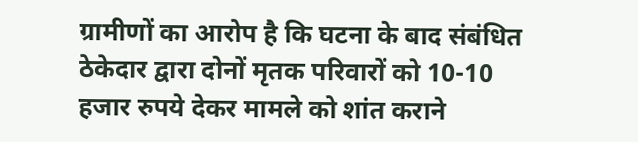ग्रामीणों का आरोप है कि घटना के बाद संबंधित ठेकेदार द्वारा दोनों मृतक परिवारों को 10-10 हजार रुपये देकर मामले को शांत कराने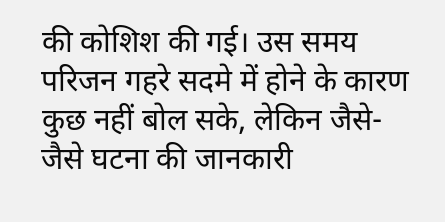की कोशिश की गई। उस समय परिजन गहरे सदमे में होने के कारण कुछ नहीं बोल सके, लेकिन जैसे-जैसे घटना की जानकारी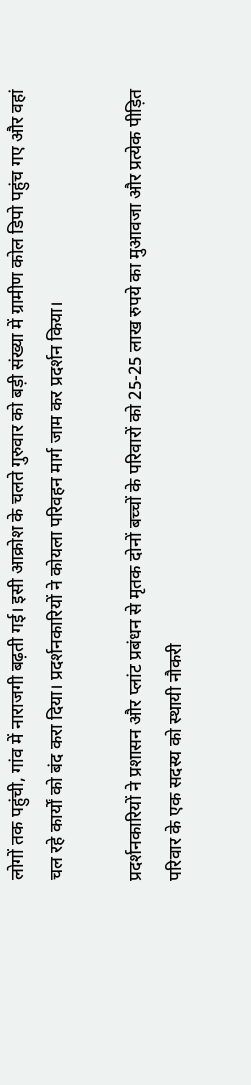लोगों तक पहुंची, गांव में नाराजगी बढ़ती गई। इसी आक्रोश के चलते गुरुवार को बड़ी संख्या में ग्रामीण कोल डिपो पहुंच गए और वहां चल रहे कार्यों को बंद करा दिया। प्रदर्शनकारियों ने कोयला परिवहन मार्ग जाम कर प्रदर्शन किया।

प्रदर्शनकारियों ने प्रशासन और प्लांट प्रबंधन से मृतक दोनों बच्चों के परिवारों को 25-25 लाख रुपये का मुआवजा और प्रत्येक पीड़ित परिवार के एक सदस्य को स्थायी नौकरी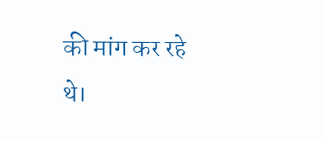की मांग कर रहे थे।